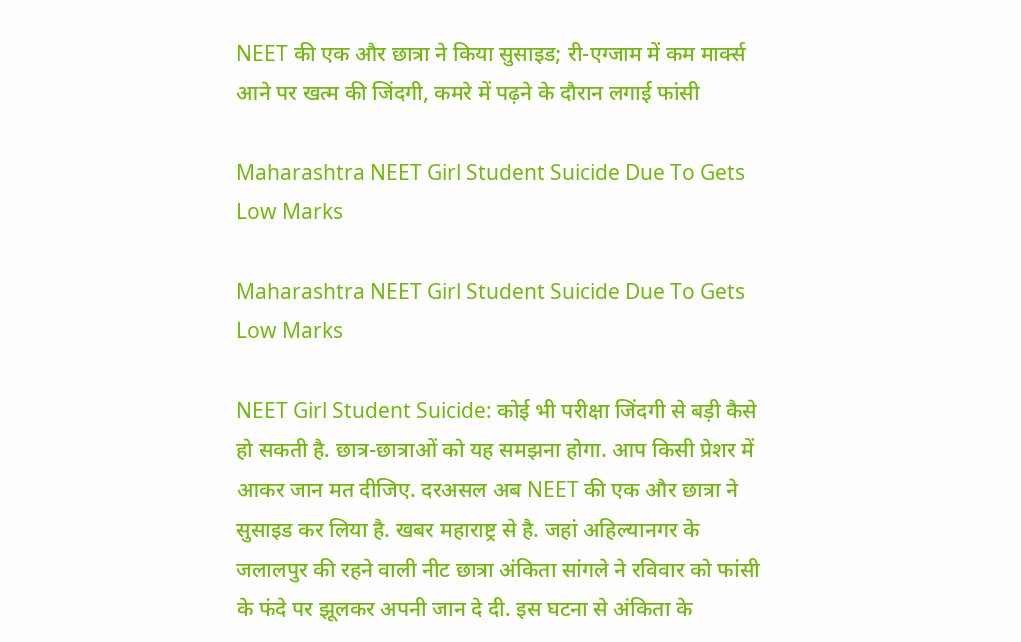NEET की एक और छात्रा ने किया सुसाइड; री-एग्जाम में कम मार्क्स आने पर खत्म की जिंदगी, कमरे में पढ़ने के दौरान लगाई फांसी

Maharashtra NEET Girl Student Suicide Due To Gets Low Marks

Maharashtra NEET Girl Student Suicide Due To Gets Low Marks

NEET Girl Student Suicide: कोई भी परीक्षा जिंदगी से बड़ी कैसे हो सकती है. छात्र-छात्राओं को यह समझना होगा. आप किसी प्रेशर में आकर जान मत दीजिए. दरअसल अब NEET की एक और छात्रा ने सुसाइड कर लिया है. खबर महाराष्ट्र से है. जहां अहिल्यानगर के जलालपुर की रहने वाली नीट छात्रा अंकिता सांगले ने रविवार को फांसी के फंदे पर झूलकर अपनी जान दे दी. इस घटना से अंकिता के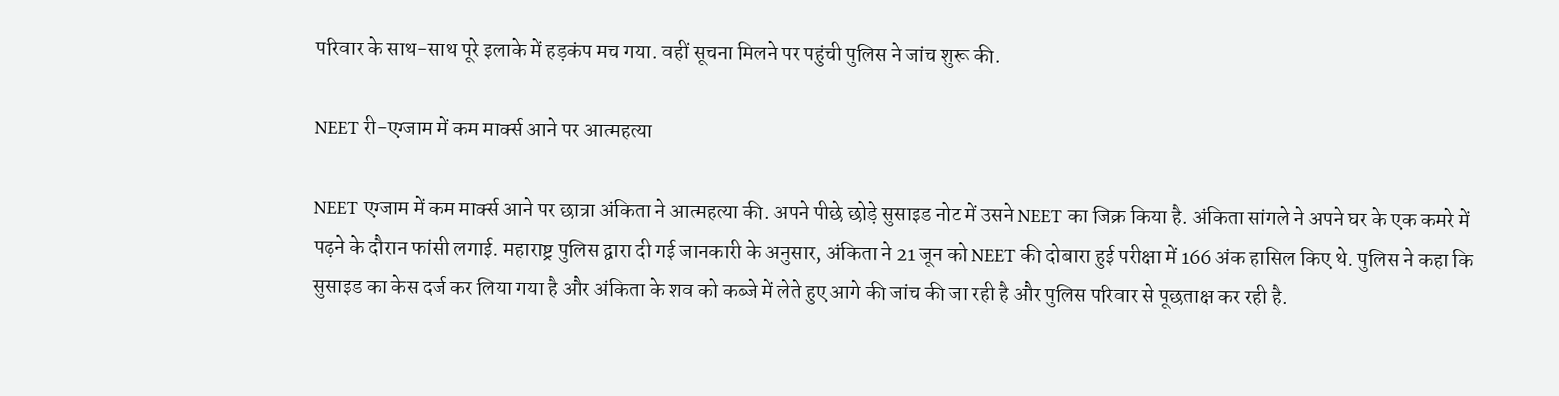परिवार के साथ-साथ पूरे इलाके में हड़कंप मच गया. वहीं सूचना मिलने पर पहुंची पुलिस ने जांच शुरू की.

NEET री-एग्जाम में कम मार्क्स आने पर आत्महत्या

NEET एग्जाम में कम मार्क्स आने पर छात्रा अंकिता ने आत्महत्या की. अपने पीछे छोड़े सुसाइड नोट में उसने NEET का जिक्र किया है. अंकिता सांगले ने अपने घर के एक कमरे में पढ़ने के दौरान फांसी लगाई. महाराष्ट्र पुलिस द्वारा दी गई जानकारी के अनुसार, अंकिता ने 21 जून को NEET की दोबारा हुई परीक्षा में 166 अंक हासिल किए थे. पुलिस ने कहा कि सुसाइड का केस दर्ज कर लिया गया है और अंकिता के शव को कब्जे में लेते हुए आगे की जांच की जा रही है और पुलिस परिवार से पूछताक्ष कर रही है.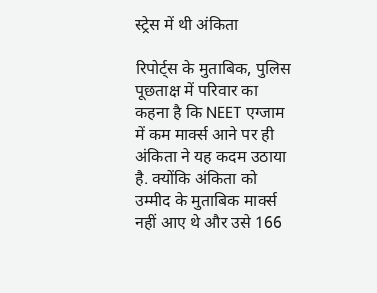स्ट्रेस में थी अंकिता

रिपोर्ट्स के मुताबिक, पुलिस पूछताक्ष में परिवार का कहना है कि NEET एग्जाम में कम मार्क्स आने पर ही अंकिता ने यह कदम उठाया है. क्योंकि अंकिता को उम्मीद के मुताबिक मार्क्स नहीं आए थे और उसे 166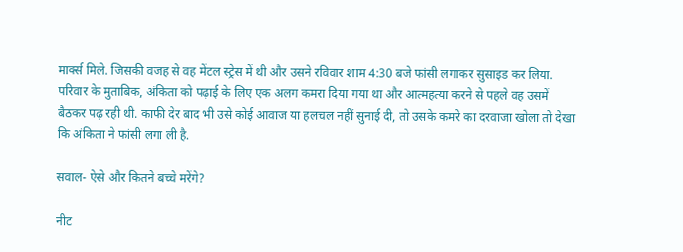मार्क्स मिले. जिसकी वजह से वह मेंटल स्ट्रेस में थी और उसने रविवार शाम 4:30 बजे फांसी लगाकर सुसाइड कर लिया. परिवार के मुताबिक, अंकिता को पढ़ाई के लिए एक अलग कमरा दिया गया था और आत्महत्या करने से पहले वह उसमें बैठकर पढ़ रही थी. काफी देर बाद भी उसे कोई आवाज या हलचल नहीं सुनाई दी, तो उसके कमरे का दरवाजा खोला तो देखा कि अंकिता ने फांसी लगा ली है.

सवाल- ऐसे और कितने बच्चे मरेंगे?

नीट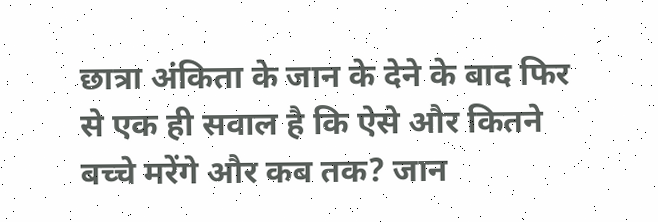छात्रा अंकिता के जान के देने के बाद फिर से एक ही सवाल है कि ऐसे और कितने बच्चे मरेंगे और कब तक? जान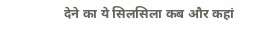देने का ये सिलसिला कब और कहां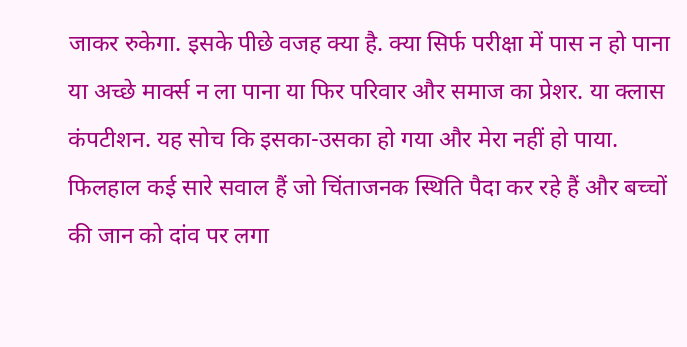जाकर रुकेगा. इसके पीछे वजह क्या है. क्या सिर्फ परीक्षा में पास न हो पाना या अच्छे मार्क्स न ला पाना या फिर परिवार और समाज का प्रेशर. या क्लास कंपटीशन. यह सोच कि इसका-उसका हो गया और मेरा नहीं हो पाया. फिलहाल कई सारे सवाल हैं जो चिंताजनक स्थिति पैदा कर रहे हैं और बच्चों की जान को दांव पर लगा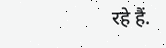रहे हैं.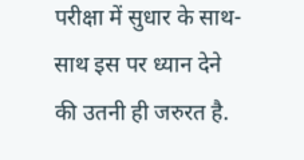परीक्षा में सुधार के साथ-साथ इस पर ध्यान देने की उतनी ही जरुरत है.